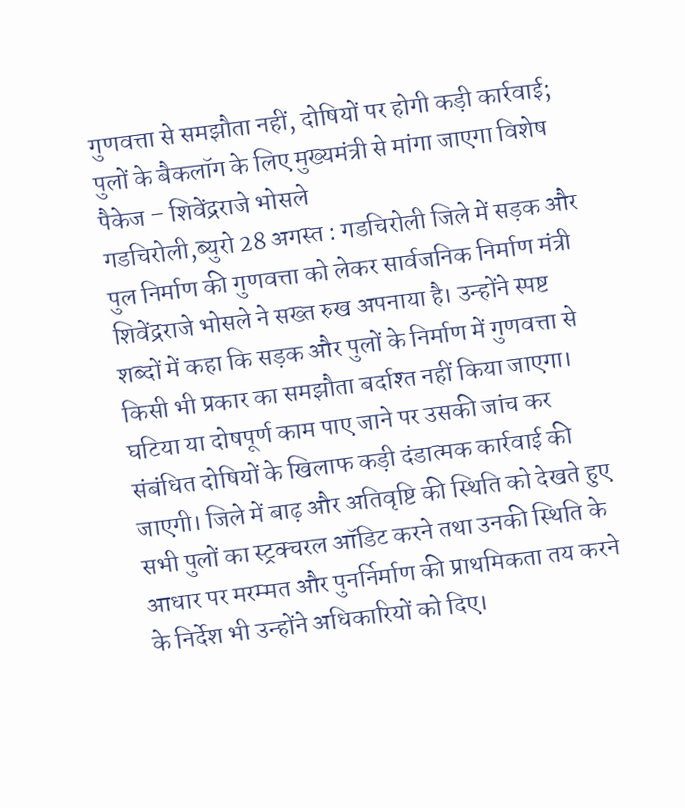गुणवत्ता से समझौता नहीं, दोषियों पर होगी कड़ी कार्रवाई; पुलों के बैकलॉग के लिए मुख्यमंत्री से मांगा जाएगा विशेष पैकेज – शिवेंद्रराजे भोसले
गडचिरोली,ब्युरो 28 अगस्त : गडचिरोली जिले में सड़क और पुल निर्माण की गुणवत्ता को लेकर सार्वजनिक निर्माण मंत्री शिवेंद्रराजे भोसले ने सख्त रुख अपनाया है। उन्होंने स्पष्ट शब्दों में कहा कि सड़क और पुलों के निर्माण में गुणवत्ता से किसी भी प्रकार का समझौता बर्दाश्त नहीं किया जाएगा। घटिया या दोषपूर्ण काम पाए जाने पर उसकी जांच कर संबंधित दोषियों के खिलाफ कड़ी दंडात्मक कार्रवाई की जाएगी। जिले में बाढ़ और अतिवृष्टि की स्थिति को देखते हुए सभी पुलों का स्ट्रक्चरल ऑडिट करने तथा उनकी स्थिति के आधार पर मरम्मत और पुनर्निर्माण की प्राथमिकता तय करने के निर्देश भी उन्होंने अधिकारियों को दिए।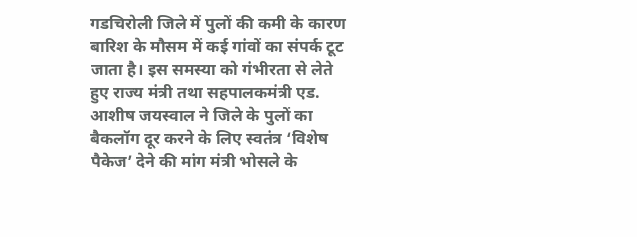गडचिरोली जिले में पुलों की कमी के कारण बारिश के मौसम में कई गांवों का संपर्क टूट जाता है। इस समस्या को गंभीरता से लेते हुए राज्य मंत्री तथा सहपालकमंत्री एड. आशीष जयस्वाल ने जिले के पुलों का बैकलॉग दूर करने के लिए स्वतंत्र ‘विशेष पैकेज’ देने की मांग मंत्री भोसले के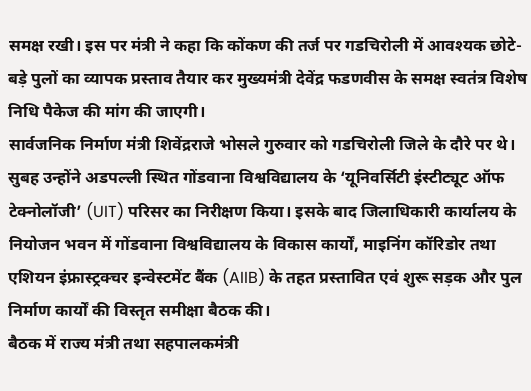समक्ष रखी। इस पर मंत्री ने कहा कि कोंकण की तर्ज पर गडचिरोली में आवश्यक छोटे-बड़े पुलों का व्यापक प्रस्ताव तैयार कर मुख्यमंत्री देवेंद्र फडणवीस के समक्ष स्वतंत्र विशेष निधि पैकेज की मांग की जाएगी।
सार्वजनिक निर्माण मंत्री शिवेंद्रराजे भोसले गुरुवार को गडचिरोली जिले के दौरे पर थे। सुबह उन्होंने अडपल्ली स्थित गोंडवाना विश्वविद्यालय के ‘यूनिवर्सिटी इंस्टीट्यूट ऑफ टेक्नोलॉजी’ (UIT) परिसर का निरीक्षण किया। इसके बाद जिलाधिकारी कार्यालय के नियोजन भवन में गोंडवाना विश्वविद्यालय के विकास कार्यों, माइनिंग कॉरिडोर तथा एशियन इंफ्रास्ट्रक्चर इन्वेस्टमेंट बैंक (AIIB) के तहत प्रस्तावित एवं शुरू सड़क और पुल निर्माण कार्यों की विस्तृत समीक्षा बैठक की।
बैठक में राज्य मंत्री तथा सहपालकमंत्री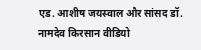एड. आशीष जयस्वाल और सांसद डॉ. नामदेव किरसान वीडियो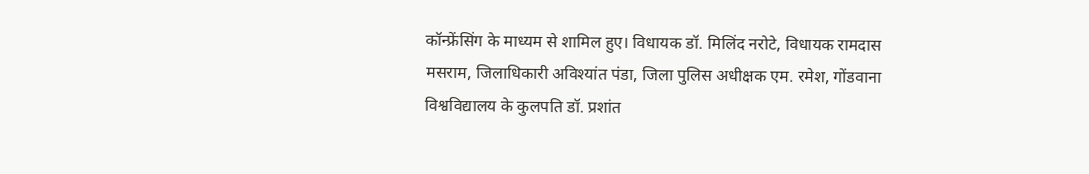कॉन्फ्रेंसिंग के माध्यम से शामिल हुए। विधायक डॉ. मिलिंद नरोटे, विधायक रामदास मसराम, जिलाधिकारी अविश्यांत पंडा, जिला पुलिस अधीक्षक एम. रमेश, गोंडवाना विश्वविद्यालय के कुलपति डॉ. प्रशांत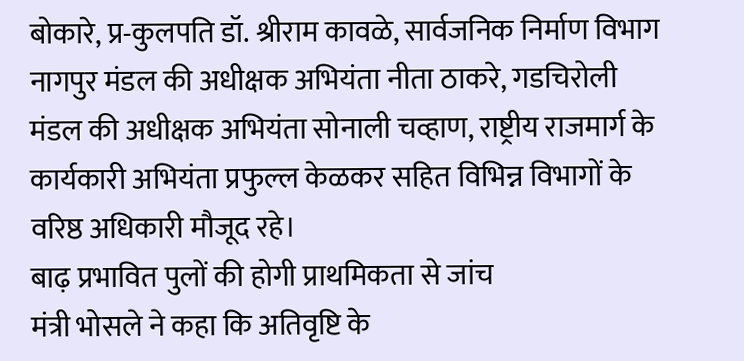बोकारे, प्र-कुलपति डॉ. श्रीराम कावळे, सार्वजनिक निर्माण विभाग नागपुर मंडल की अधीक्षक अभियंता नीता ठाकरे, गडचिरोली मंडल की अधीक्षक अभियंता सोनाली चव्हाण, राष्ट्रीय राजमार्ग के कार्यकारी अभियंता प्रफुल्ल केळकर सहित विभिन्न विभागों के वरिष्ठ अधिकारी मौजूद रहे।
बाढ़ प्रभावित पुलों की होगी प्राथमिकता से जांच
मंत्री भोसले ने कहा कि अतिवृष्टि के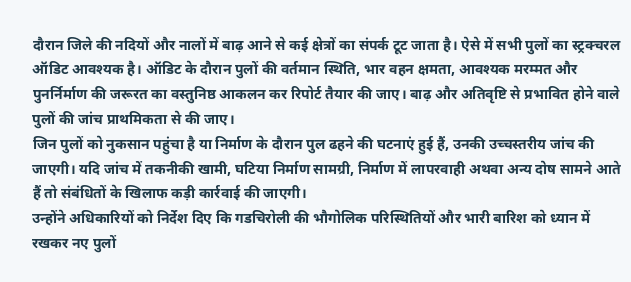दौरान जिले की नदियों और नालों में बाढ़ आने से कई क्षेत्रों का संपर्क टूट जाता है। ऐसे में सभी पुलों का स्ट्रक्चरल ऑडिट आवश्यक है। ऑडिट के दौरान पुलों की वर्तमान स्थिति, भार वहन क्षमता, आवश्यक मरम्मत और पुनर्निर्माण की जरूरत का वस्तुनिष्ठ आकलन कर रिपोर्ट तैयार की जाए। बाढ़ और अतिवृष्टि से प्रभावित होने वाले पुलों की जांच प्राथमिकता से की जाए।
जिन पुलों को नुकसान पहुंचा है या निर्माण के दौरान पुल ढहने की घटनाएं हुई हैं, उनकी उच्चस्तरीय जांच की जाएगी। यदि जांच में तकनीकी खामी, घटिया निर्माण सामग्री, निर्माण में लापरवाही अथवा अन्य दोष सामने आते हैं तो संबंधितों के खिलाफ कड़ी कार्रवाई की जाएगी।
उन्होंने अधिकारियों को निर्देश दिए कि गडचिरोली की भौगोलिक परिस्थितियों और भारी बारिश को ध्यान में रखकर नए पुलों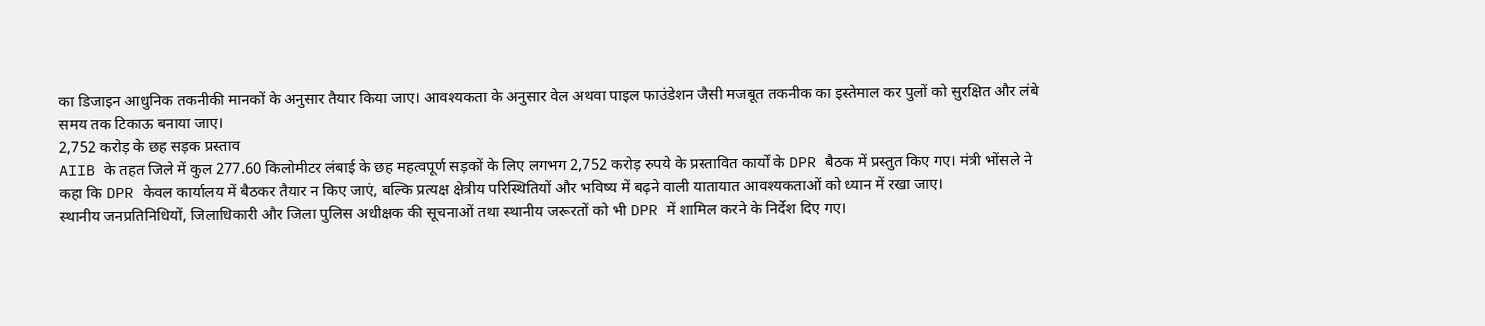का डिजाइन आधुनिक तकनीकी मानकों के अनुसार तैयार किया जाए। आवश्यकता के अनुसार वेल अथवा पाइल फाउंडेशन जैसी मजबूत तकनीक का इस्तेमाल कर पुलों को सुरक्षित और लंबे समय तक टिकाऊ बनाया जाए।
2,752 करोड़ के छह सड़क प्रस्ताव
AIIB के तहत जिले में कुल 277.60 किलोमीटर लंबाई के छह महत्वपूर्ण सड़कों के लिए लगभग 2,752 करोड़ रुपये के प्रस्तावित कार्यों के DPR बैठक में प्रस्तुत किए गए। मंत्री भोंसले ने कहा कि DPR केवल कार्यालय में बैठकर तैयार न किए जाएं, बल्कि प्रत्यक्ष क्षेत्रीय परिस्थितियों और भविष्य में बढ़ने वाली यातायात आवश्यकताओं को ध्यान में रखा जाए।
स्थानीय जनप्रतिनिधियों, जिलाधिकारी और जिला पुलिस अधीक्षक की सूचनाओं तथा स्थानीय जरूरतों को भी DPR में शामिल करने के निर्देश दिए गए।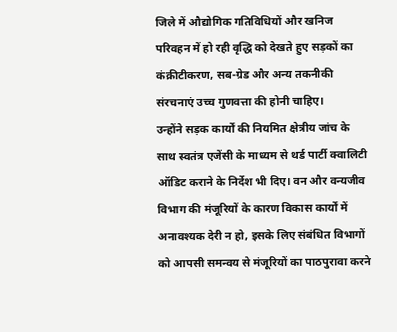जिले में औद्योगिक गतिविधियों और खनिज परिवहन में हो रही वृद्धि को देखते हुए सड़कों का कंक्रीटीकरण, सब-ग्रेड और अन्य तकनीकी संरचनाएं उच्च गुणवत्ता की होनी चाहिए।
उन्होंने सड़क कार्यों की नियमित क्षेत्रीय जांच के साथ स्वतंत्र एजेंसी के माध्यम से थर्ड पार्टी क्वालिटी ऑडिट कराने के निर्देश भी दिए। वन और वन्यजीव विभाग की मंजूरियों के कारण विकास कार्यों में अनावश्यक देरी न हो, इसके लिए संबंधित विभागों को आपसी समन्वय से मंजूरियों का पाठपुरावा करने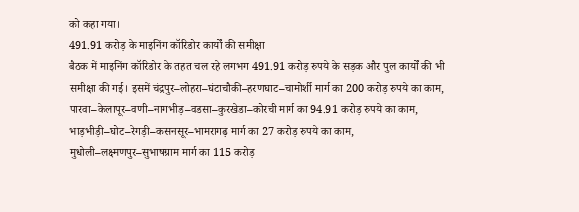को कहा गया।
491.91 करोड़ के माइनिंग कॉरिडोर कार्यों की समीक्षा
बैठक में माइनिंग कॉरिडोर के तहत चल रहे लगभग 491.91 करोड़ रुपये के सड़क और पुल कार्यों की भी समीक्षा की गई। इसमें चंद्रपुर–लोहरा–घंटाचौकी–हरणघाट–चामोर्शी मार्ग का 200 करोड़ रुपये का काम, पारवा–केलापूर–वणी–नागभीड़–वडसा–कुरखेडा–कोरची मार्ग का 94.91 करोड़ रुपये का काम, भाड़भीड़ी–घोट–रेगड़ी–कसनसूर–भामरागढ़ मार्ग का 27 करोड़ रुपये का काम, मुधोली–लक्ष्मणपुर–सुभाषग्राम मार्ग का 115 करोड़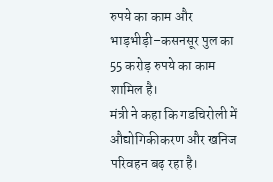रुपये का काम और भाड़भीड़ी–कसनसूर पुल का 55 करोड़ रुपये का काम शामिल है।
मंत्री ने कहा कि गडचिरोली में औद्योगिकीकरण और खनिज परिवहन बढ़ रहा है।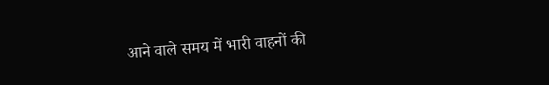आने वाले समय में भारी वाहनों की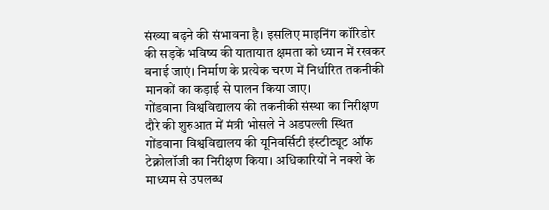संख्या बढ़ने की संभावना है। इसलिए माइनिंग कॉरिडोर की सड़कें भविष्य की यातायात क्षमता को ध्यान में रखकर बनाई जाएं। निर्माण के प्रत्येक चरण में निर्धारित तकनीकी मानकों का कड़ाई से पालन किया जाए।
गोंडवाना विश्वविद्यालय की तकनीकी संस्था का निरीक्षण
दौरे की शुरुआत में मंत्री भोसले ने अडपल्ली स्थित गोंडवाना विश्वविद्यालय की यूनिवर्सिटी इंस्टीट्यूट ऑफ टेक्नोलॉजी का निरीक्षण किया। अधिकारियों ने नक्शे के माध्यम से उपलब्ध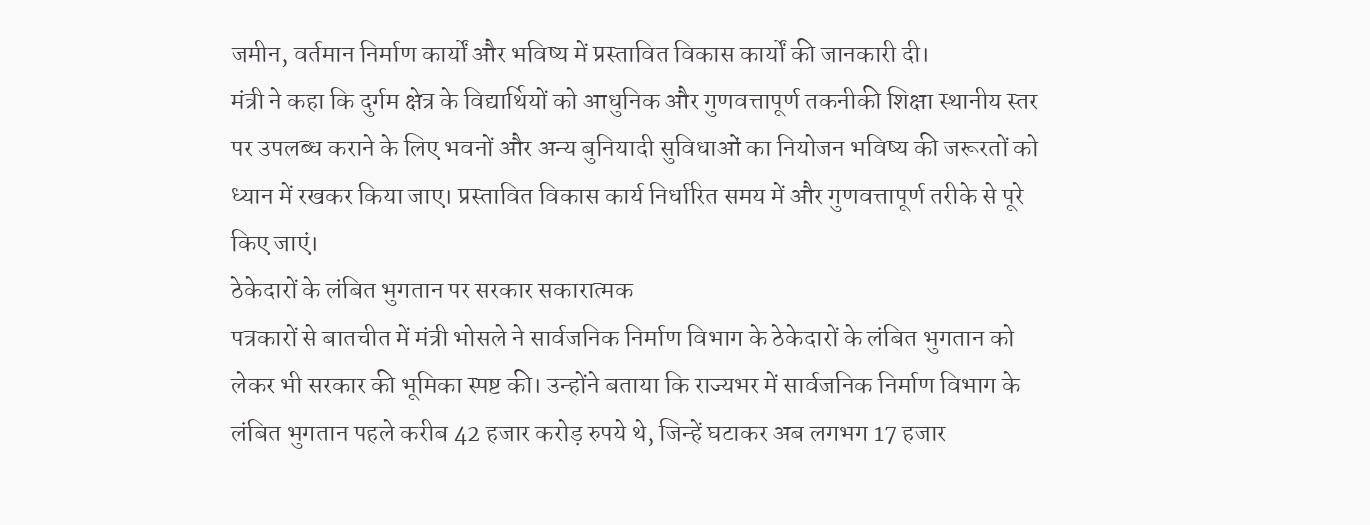जमीन, वर्तमान निर्माण कार्यों और भविष्य में प्रस्तावित विकास कार्यों की जानकारी दी।
मंत्री ने कहा कि दुर्गम क्षेत्र के विद्यार्थियों को आधुनिक और गुणवत्तापूर्ण तकनीकी शिक्षा स्थानीय स्तर पर उपलब्ध कराने के लिए भवनों और अन्य बुनियादी सुविधाओं का नियोजन भविष्य की जरूरतों को ध्यान में रखकर किया जाए। प्रस्तावित विकास कार्य निर्धारित समय में और गुणवत्तापूर्ण तरीके से पूरे किए जाएं।
ठेकेदारों के लंबित भुगतान पर सरकार सकारात्मक
पत्रकारों से बातचीत में मंत्री भोसले ने सार्वजनिक निर्माण विभाग के ठेकेदारों के लंबित भुगतान को लेकर भी सरकार की भूमिका स्पष्ट की। उन्होंने बताया कि राज्यभर में सार्वजनिक निर्माण विभाग के लंबित भुगतान पहले करीब 42 हजार करोड़ रुपये थे, जिन्हें घटाकर अब लगभग 17 हजार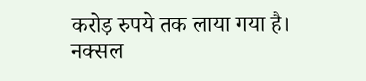करोड़ रुपये तक लाया गया है।
नक्सल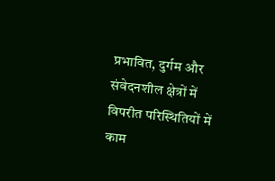प्रभावित, दुर्गम और संवेदनशील क्षेत्रों में विपरीत परिस्थितियों में काम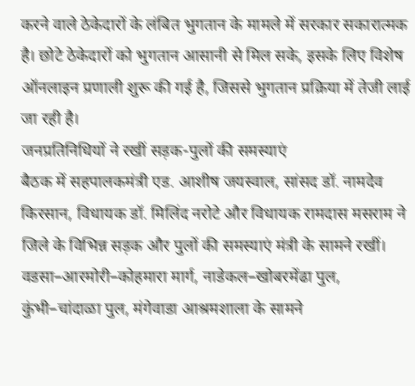करने वाले ठेकेदारों के लंबित भुगतान के मामले में सरकार सकारात्मक है। छोटे ठेकेदारों को भुगतान आसानी से मिल सके, इसके लिए विशेष ऑनलाइन प्रणाली शुरू की गई है, जिससे भुगतान प्रक्रिया में तेजी लाई जा रही है।
जनप्रतिनिधियों ने रखीं सड़क-पुलों की समस्याएं
बैठक में सहपालकमंत्री एड. आशीष जयस्वाल, सांसद डॉ. नामदेव किरसान, विधायक डॉ. मिलिंद नरोटे और विधायक रामदास मसराम ने जिले के विभिन्न सड़क और पुलों की समस्याएं मंत्री के सामने रखीं। वडसा–आरमोरी–कोहमारा मार्ग, नाडेकल–खोबरमेंढा पुल, कुंभी–चांदाळा पुल, मंगेवाडा आश्रमशाला के सामने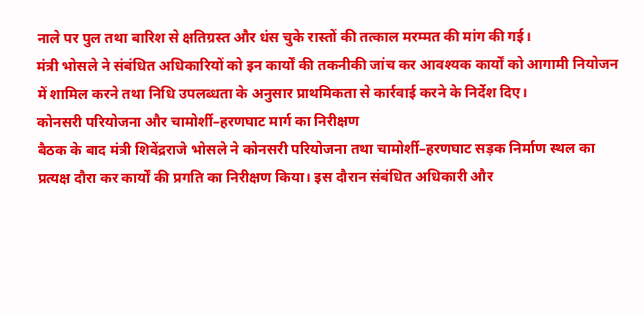नाले पर पुल तथा बारिश से क्षतिग्रस्त और धंस चुके रास्तों की तत्काल मरम्मत की मांग की गई।
मंत्री भोसले ने संबंधित अधिकारियों को इन कार्यों की तकनीकी जांच कर आवश्यक कार्यों को आगामी नियोजन में शामिल करने तथा निधि उपलब्धता के अनुसार प्राथमिकता से कार्रवाई करने के निर्देश दिए।
कोनसरी परियोजना और चामोर्शी–हरणघाट मार्ग का निरीक्षण
बैठक के बाद मंत्री शिवेंद्रराजे भोसले ने कोनसरी परियोजना तथा चामोर्शी–हरणघाट सड़क निर्माण स्थल का प्रत्यक्ष दौरा कर कार्यों की प्रगति का निरीक्षण किया। इस दौरान संबंधित अधिकारी और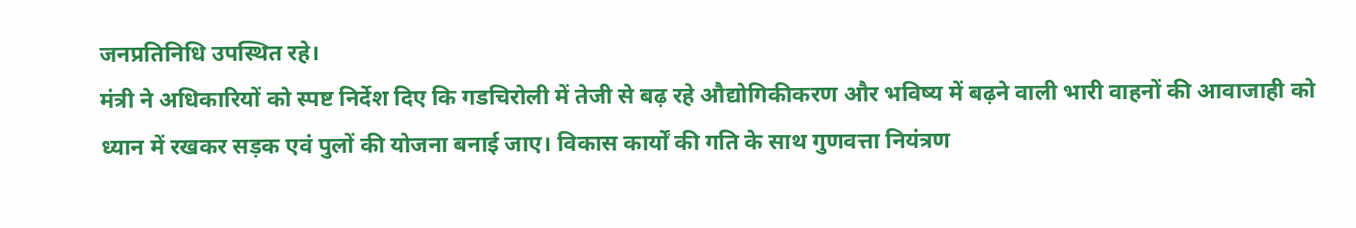जनप्रतिनिधि उपस्थित रहे।
मंत्री ने अधिकारियों को स्पष्ट निर्देश दिए कि गडचिरोली में तेजी से बढ़ रहे औद्योगिकीकरण और भविष्य में बढ़ने वाली भारी वाहनों की आवाजाही को ध्यान में रखकर सड़क एवं पुलों की योजना बनाई जाए। विकास कार्यों की गति के साथ गुणवत्ता नियंत्रण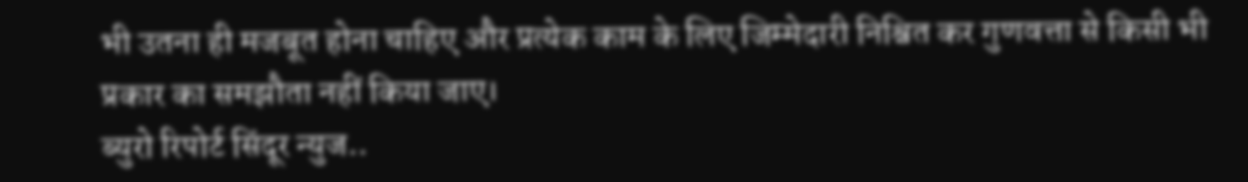भी उतना ही मजबूत होना चाहिए और प्रत्येक काम के लिए जिम्मेदारी निश्चित कर गुणवत्ता से किसी भी प्रकार का समझौता नहीं किया जाए।
ब्युरो रिपोर्ट सिंदूर न्युज..